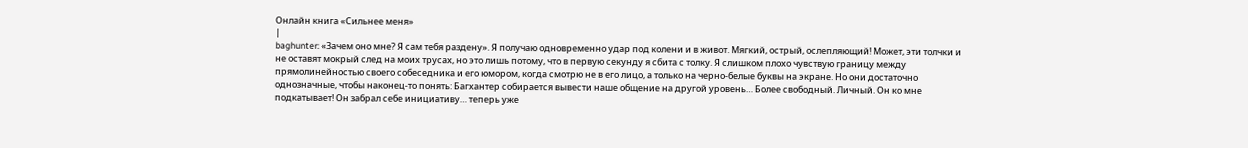Онлайн книга «Сильнее меня»
|
baghunter: «Зачем оно мне? Я сам тебя раздену». Я получаю одновременно удар под колени и в живот. Мягкий, острый, ослепляющий! Может, эти толчки и не оставят мокрый след на моих трусах, но это лишь потому, что в первую секунду я сбита с толку. Я слишком плохо чувствую границу между прямолинейностью своего собеседника и его юмором, когда смотрю не в его лицо, а только на черно-белые буквы на экране. Но они достаточно однозначные, чтобы наконец-то понять: Багхантер собирается вывести наше общение на другой уровень… Более свободный. Личный. Он ко мне подкатывает! Он забрал себе инициативу… теперь уже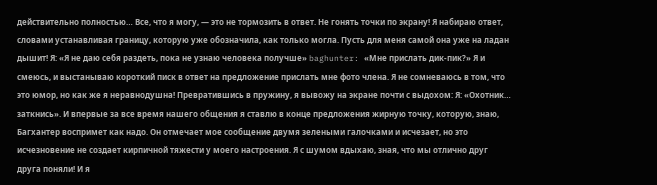действительно полностью… Все, что я могу, — это не тормозить в ответ. Не гонять точки по экрану! Я набираю ответ, словами устанавливая границу, которую уже обозначила, как только могла. Пусть для меня самой она уже на ладан дышит! Я: «Я не даю себя раздеть, пока не узнаю человека получше» baghunter: «Мне прислать дик-пик?» Я и смеюсь, и выстанываю короткий писк в ответ на предложение прислать мне фото члена. Я не сомневаюсь в том, что это юмор, но как же я неравнодушна! Превратившись в пружину, я вывожу на экране почти с выдохом: Я: «Охотник… заткнись». И впервые за все время нашего общения я ставлю в конце предложения жирную точку, которую, знаю, Багхантер воспримет как надо. Он отмечает мое сообщение двумя зелеными галочками и исчезает, но это исчезновение не создает кирпичной тяжести у моего настроения. Я с шумом вдыхаю, зная, что мы отлично друг друга поняли! И я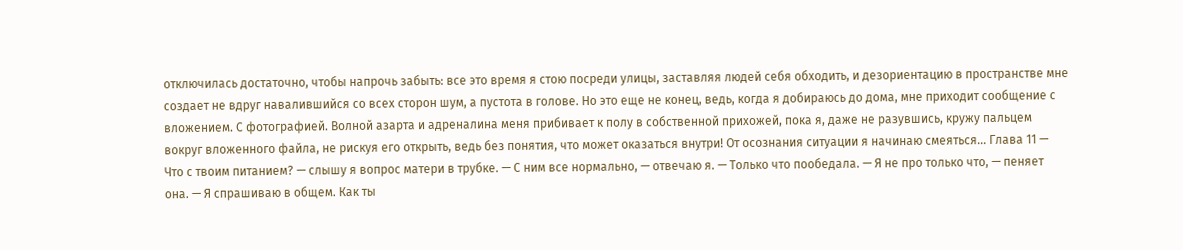отключилась достаточно, чтобы напрочь забыть: все это время я стою посреди улицы, заставляя людей себя обходить, и дезориентацию в пространстве мне создает не вдруг навалившийся со всех сторон шум, а пустота в голове. Но это еще не конец, ведь, когда я добираюсь до дома, мне приходит сообщение с вложением. С фотографией. Волной азарта и адреналина меня прибивает к полу в собственной прихожей, пока я, даже не разувшись, кружу пальцем вокруг вложенного файла, не рискуя его открыть, ведь без понятия, что может оказаться внутри! От осознания ситуации я начинаю смеяться... Глава 11 — Что с твоим питанием? — слышу я вопрос матери в трубке. — С ним все нормально, — отвечаю я. — Только что пообедала. — Я не про только что, — пеняет она. — Я спрашиваю в общем. Как ты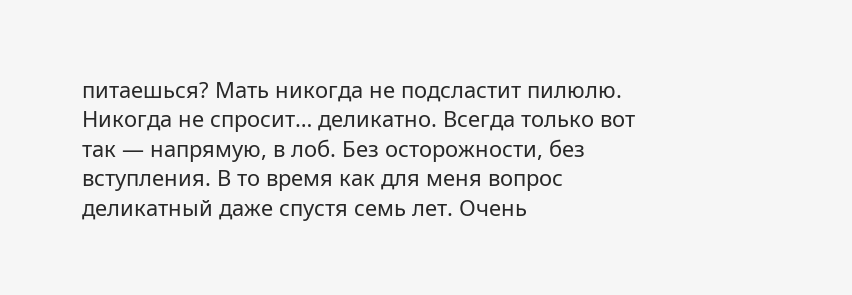питаешься? Мать никогда не подсластит пилюлю. Никогда не спросит… деликатно. Всегда только вот так — напрямую, в лоб. Без осторожности, без вступления. В то время как для меня вопрос деликатный даже спустя семь лет. Очень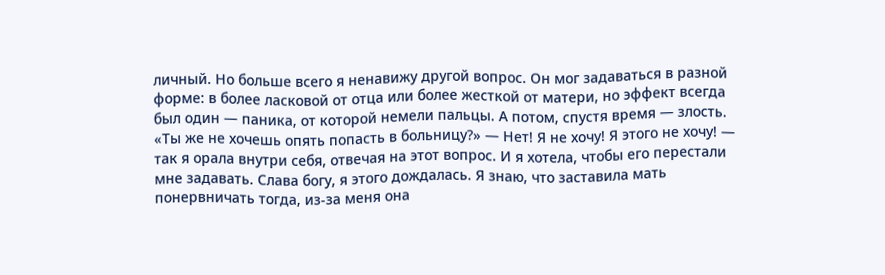личный. Но больше всего я ненавижу другой вопрос. Он мог задаваться в разной форме: в более ласковой от отца или более жесткой от матери, но эффект всегда был один — паника, от которой немели пальцы. А потом, спустя время — злость. «Ты же не хочешь опять попасть в больницу?» — Нет! Я не хочу! Я этого не хочу! — так я орала внутри себя, отвечая на этот вопрос. И я хотела, чтобы его перестали мне задавать. Слава богу, я этого дождалась. Я знаю, что заставила мать понервничать тогда, из-за меня она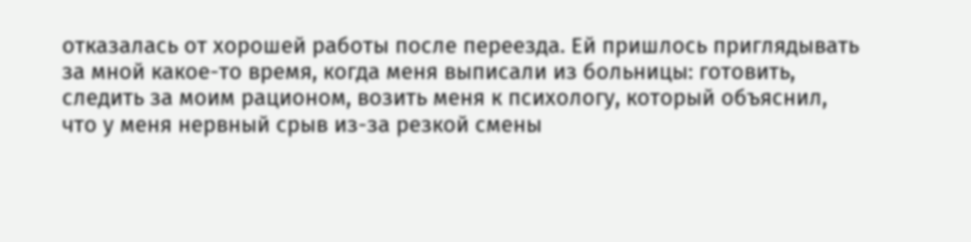отказалась от хорошей работы после переезда. Ей пришлось приглядывать за мной какое-то время, когда меня выписали из больницы: готовить, следить за моим рационом, возить меня к психологу, который объяснил, что у меня нервный срыв из-за резкой смены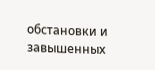обстановки и завышенных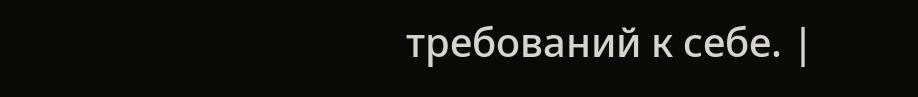требований к себе. |